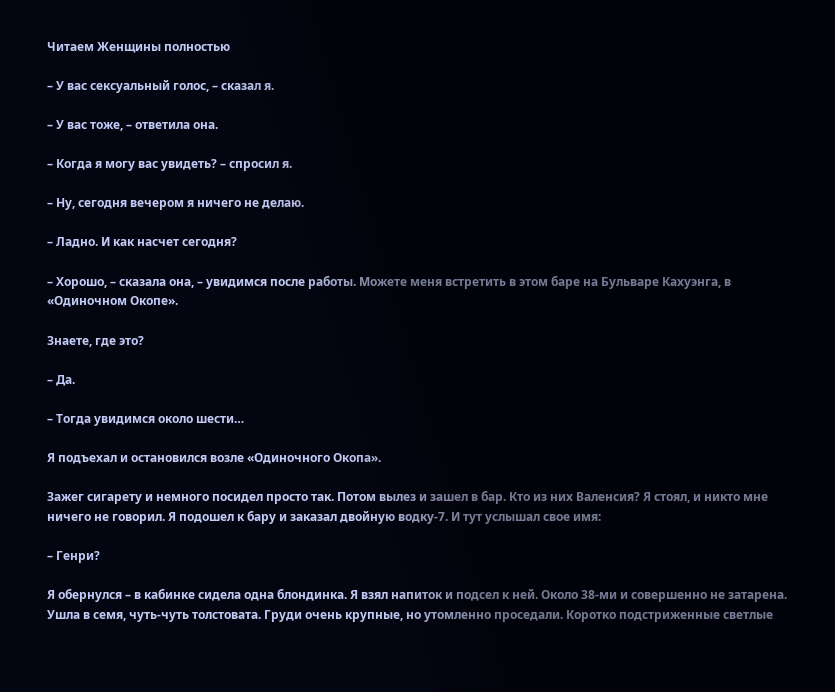Читаем Женщины полностью

– У вас сексуальный голос, – сказал я.

– У вас тоже, – ответила она.

– Когда я могу вас увидеть? – спросил я.

– Ну, сегодня вечером я ничего не делаю.

– Ладно. И как насчет сегодня?

– Хорошо, – сказала она, – увидимся после работы. Можете меня встретить в этом баре на Бульваре Кахуэнга, в «Одиночном Окопе».

Знаете, где это?

– Да.

– Тогда увидимся около шести…

Я подъехал и остановился возле «Одиночного Окопа».

Зажег сигарету и немного посидел просто так. Потом вылез и зашел в бар. Кто из них Валенсия? Я стоял, и никто мне ничего не говорил. Я подошел к бару и заказал двойную водку-7. И тут услышал свое имя:

– Генри?

Я обернулся – в кабинке сидела одна блондинка. Я взял напиток и подсел к ней. Около 38-ми и совершенно не затарена. Ушла в семя, чуть-чуть толстовата. Груди очень крупные, но утомленно проседали. Коротко подстриженные светлые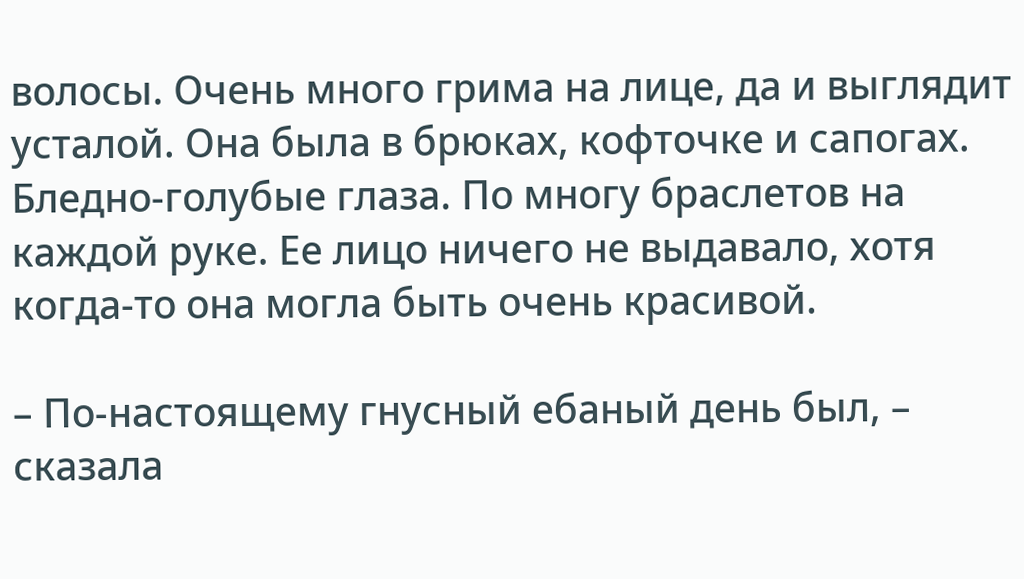волосы. Очень много грима на лице, да и выглядит усталой. Она была в брюках, кофточке и сапогах. Бледно-голубые глаза. По многу браслетов на каждой руке. Ее лицо ничего не выдавало, хотя когда-то она могла быть очень красивой.

– По-настоящему гнусный ебаный день был, – сказала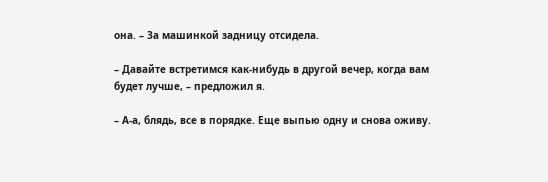она. – За машинкой задницу отсидела.

– Давайте встретимся как-нибудь в другой вечер, когда вам будет лучше, – предложил я.

– А-а, блядь, все в порядке. Еще выпью одну и снова оживу.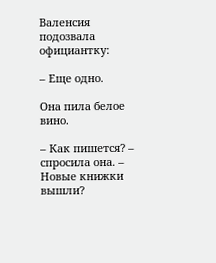Валенсия подозвала официантку:

– Еще одно.

Она пила белое вино.

– Как пишется? – спросила она. – Новые книжки вышли?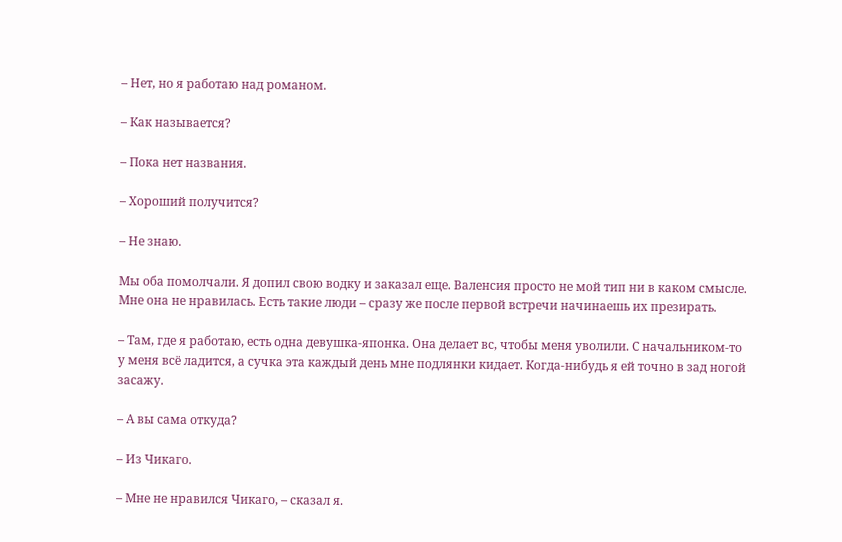– Нет, но я работаю над романом.

– Как называется?

– Пока нет названия.

– Хороший получится?

– Не знаю.

Мы оба помолчали. Я допил свою водку и заказал еще. Валенсия просто не мой тип ни в каком смысле. Мне она не нравилась. Есть такие люди – сразу же после первой встречи начинаешь их презирать.

– Там, где я работаю, есть одна девушка-японка. Она делает вс, чтобы меня уволили. С начальником-то у меня всё ладится, а сучка эта каждый день мне подлянки кидает. Когда-нибудь я ей точно в зад ногой засажу.

– А вы сама откуда?

– Из Чикаго.

– Мне не нравился Чикаго, – сказал я.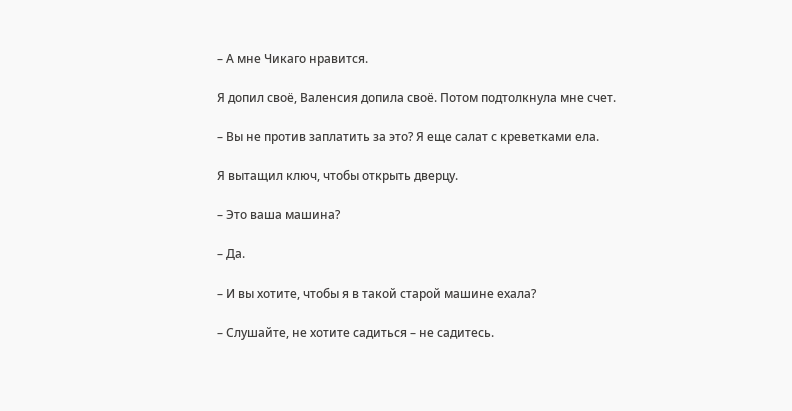– А мне Чикаго нравится.

Я допил своё, Валенсия допила своё. Потом подтолкнула мне счет.

– Вы не против заплатить за это? Я еще салат с креветками ела.

Я вытащил ключ, чтобы открыть дверцу.

– Это ваша машина?

– Да.

– И вы хотите, чтобы я в такой старой машине ехала?

– Слушайте, не хотите садиться – не садитесь.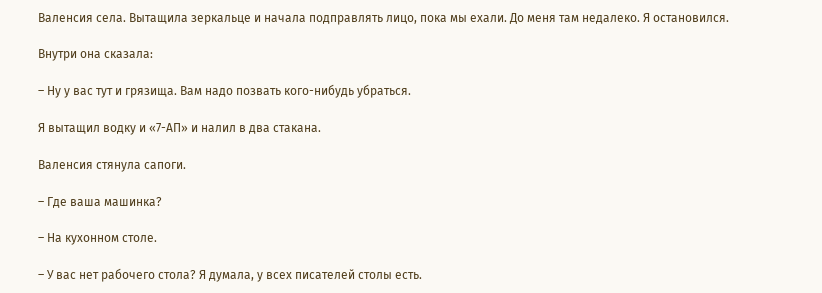Валенсия села. Вытащила зеркальце и начала подправлять лицо, пока мы ехали. До меня там недалеко. Я остановился.

Внутри она сказала:

– Ну у вас тут и грязища. Вам надо позвать кого-нибудь убраться.

Я вытащил водку и «7-АП» и налил в два стакана.

Валенсия стянула сапоги.

– Где ваша машинка?

– На кухонном столе.

– У вас нет рабочего стола? Я думала, у всех писателей столы есть.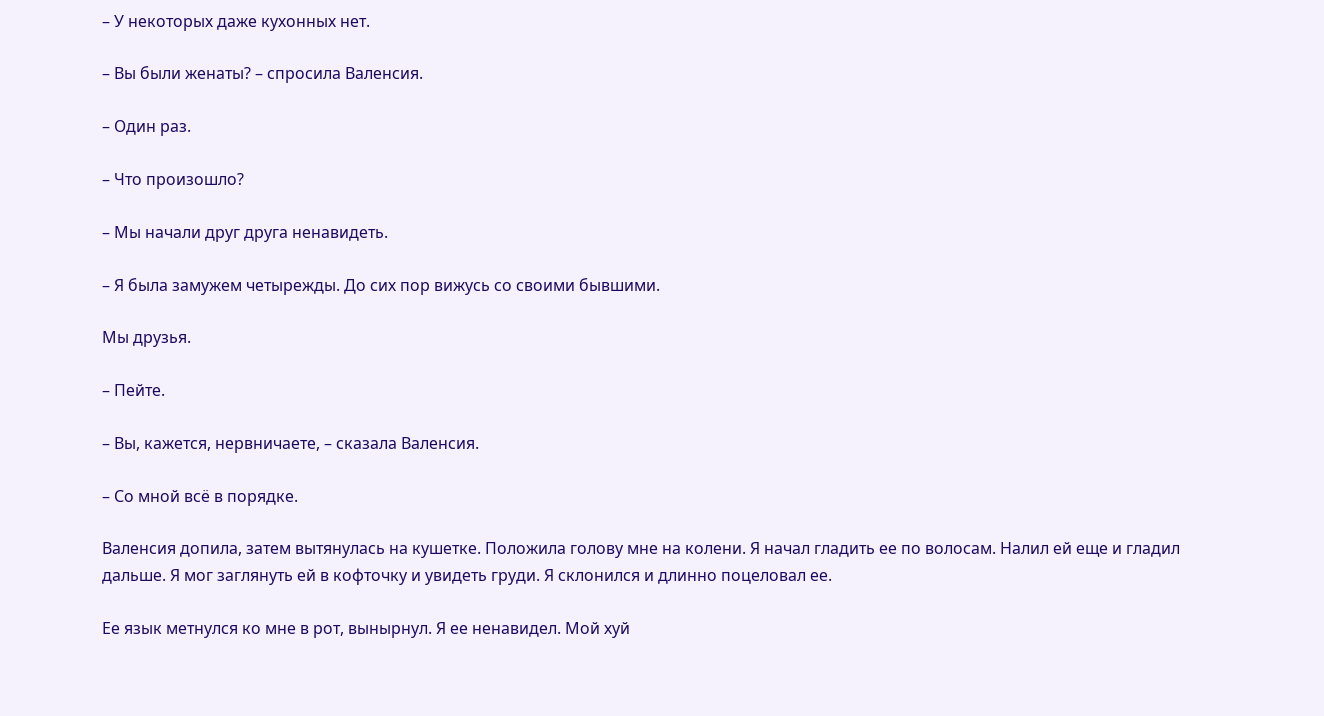– У некоторых даже кухонных нет.

– Вы были женаты? – спросила Валенсия.

– Один раз.

– Что произошло?

– Мы начали друг друга ненавидеть.

– Я была замужем четырежды. До сих пор вижусь со своими бывшими.

Мы друзья.

– Пейте.

– Вы, кажется, нервничаете, – сказала Валенсия.

– Со мной всё в порядке.

Валенсия допила, затем вытянулась на кушетке. Положила голову мне на колени. Я начал гладить ее по волосам. Налил ей еще и гладил дальше. Я мог заглянуть ей в кофточку и увидеть груди. Я склонился и длинно поцеловал ее.

Ее язык метнулся ко мне в рот, вынырнул. Я ее ненавидел. Мой хуй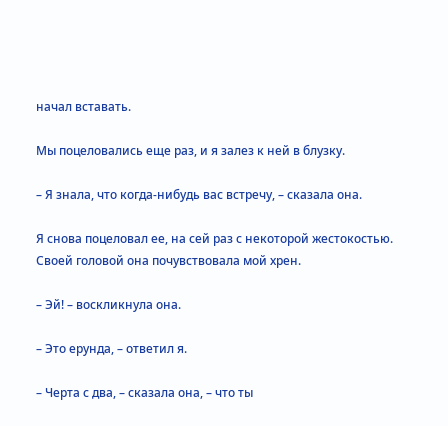начал вставать.

Мы поцеловались еще раз, и я залез к ней в блузку.

– Я знала, что когда-нибудь вас встречу, – сказала она.

Я снова поцеловал ее, на сей раз с некоторой жестокостью. Своей головой она почувствовала мой хрен.

– Эй! – воскликнула она.

– Это ерунда, – ответил я.

– Черта с два, – сказала она, – что ты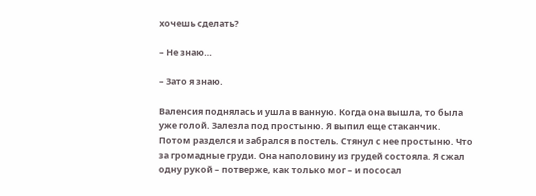хочешь сделать?

– Не знаю…

– Зато я знаю.

Валенсия поднялась и ушла в ванную. Когда она вышла, то была уже голой. Залезла под простыню. Я выпил еще стаканчик. Потом разделся и забрался в постель. Стянул с нее простыню. Что за громадные груди. Она наполовину из грудей состояла. Я сжал одну рукой – потверже, как только мог – и пососал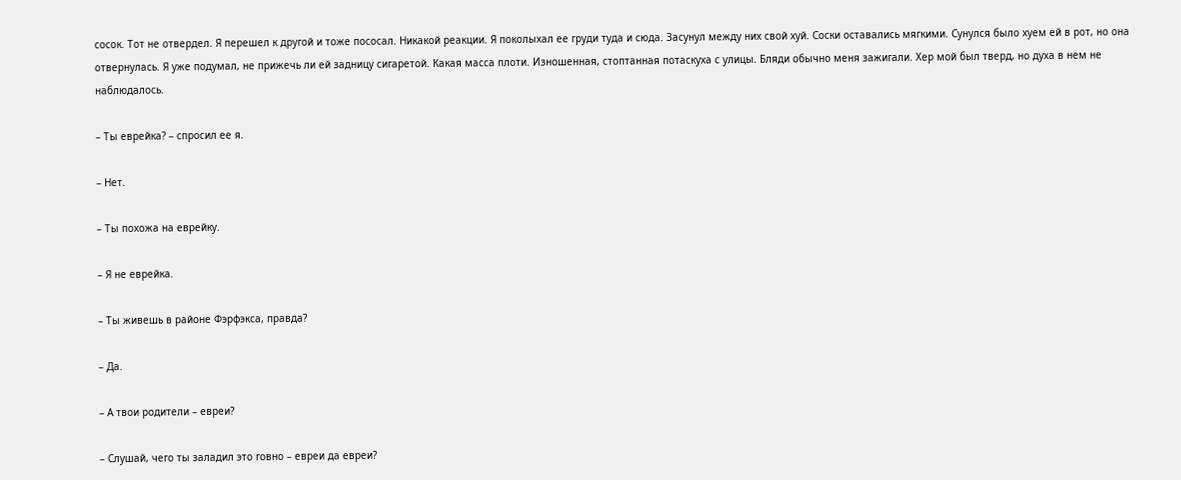сосок. Тот не отвердел. Я перешел к другой и тоже пососал. Никакой реакции. Я поколыхал ее груди туда и сюда. Засунул между них свой хуй. Соски оставались мягкими. Сунулся было хуем ей в рот, но она отвернулась. Я уже подумал, не прижечь ли ей задницу сигаретой. Какая масса плоти. Изношенная, стоптанная потаскуха с улицы. Бляди обычно меня зажигали. Хер мой был тверд, но духа в нем не наблюдалось.

– Ты еврейка? – спросил ее я.

– Нет.

– Ты похожа на еврейку.

– Я не еврейка.

– Ты живешь в районе Фэрфэкса, правда?

– Да.

– А твои родители – евреи?

– Слушай, чего ты заладил это говно – евреи да евреи?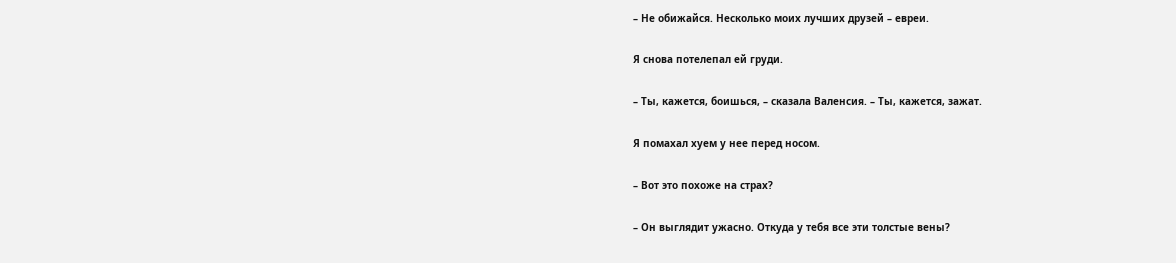– Не обижайся. Несколько моих лучших друзей – евреи.

Я снова потелепал ей груди.

– Ты, кажется, боишься, – сказала Валенсия. – Ты, кажется, зажат.

Я помахал хуем у нее перед носом.

– Вот это похоже на страх?

– Он выглядит ужасно. Откуда у тебя все эти толстые вены?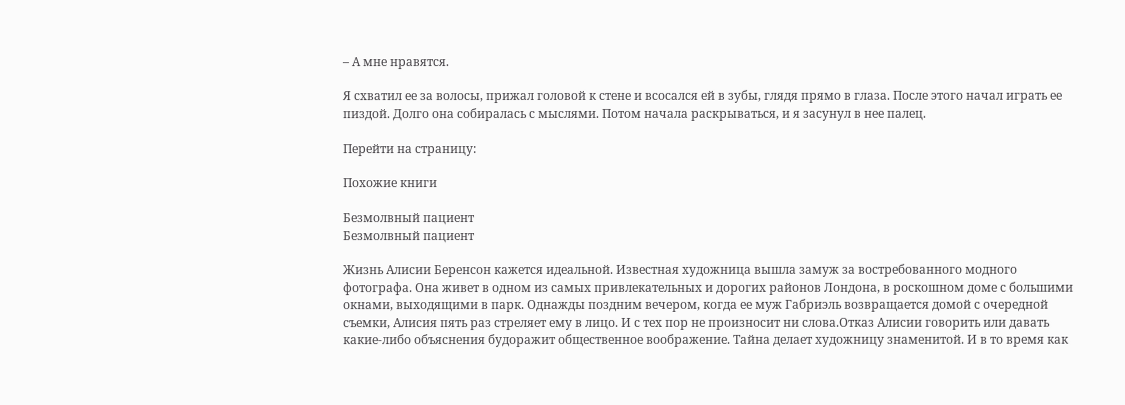– А мне нравятся.

Я схватил ее за волосы, прижал головой к стене и всосался ей в зубы, глядя прямо в глаза. После этого начал играть ее пиздой. Долго она собиралась с мыслями. Потом начала раскрываться, и я засунул в нее палец.

Перейти на страницу:

Похожие книги

Безмолвный пациент
Безмолвный пациент

Жизнь Алисии Беренсон кажется идеальной. Известная художница вышла замуж за востребованного модного фотографа. Она живет в одном из самых привлекательных и дорогих районов Лондона, в роскошном доме с большими окнами, выходящими в парк. Однажды поздним вечером, когда ее муж Габриэль возвращается домой с очередной съемки, Алисия пять раз стреляет ему в лицо. И с тех пор не произносит ни слова.Отказ Алисии говорить или давать какие-либо объяснения будоражит общественное воображение. Тайна делает художницу знаменитой. И в то время как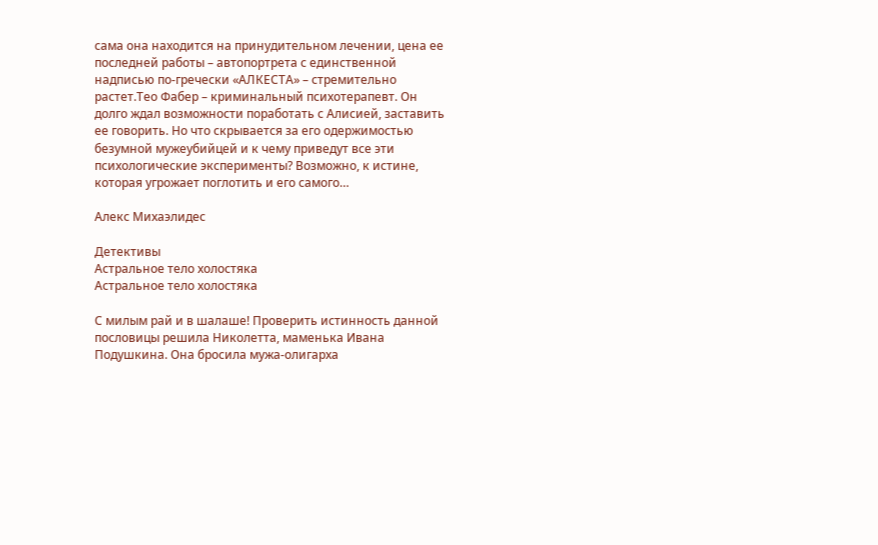сама она находится на принудительном лечении, цена ее последней работы – автопортрета с единственной надписью по-гречески «АЛКЕСТА» – стремительно растет.Тео Фабер – криминальный психотерапевт. Он долго ждал возможности поработать с Алисией, заставить ее говорить. Но что скрывается за его одержимостью безумной мужеубийцей и к чему приведут все эти психологические эксперименты? Возможно, к истине, которая угрожает поглотить и его самого…

Алекс Михаэлидес

Детективы
Астральное тело холостяка
Астральное тело холостяка

С милым рай и в шалаше! Проверить истинность данной пословицы решила Николетта, маменька Ивана Подушкина. Она бросила мужа-олигарха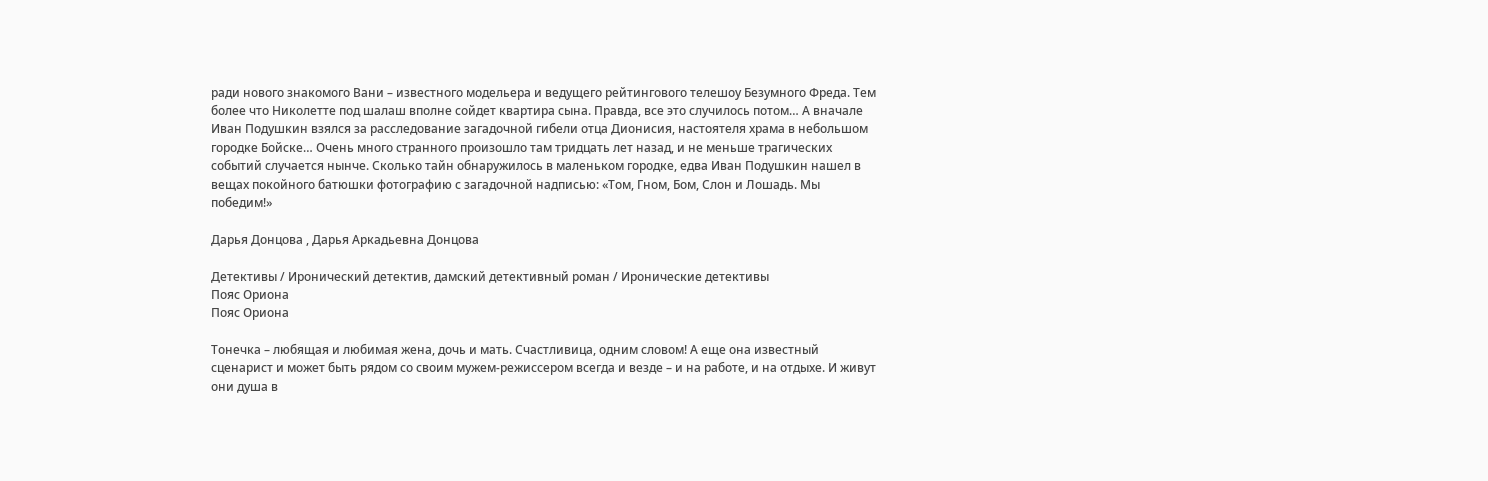ради нового знакомого Вани – известного модельера и ведущего рейтингового телешоу Безумного Фреда. Тем более что Николетте под шалаш вполне сойдет квартира сына. Правда, все это случилось потом… А вначале Иван Подушкин взялся за расследование загадочной гибели отца Дионисия, настоятеля храма в небольшом городке Бойске… Очень много странного произошло там тридцать лет назад, и не меньше трагических событий случается нынче. Сколько тайн обнаружилось в маленьком городке, едва Иван Подушкин нашел в вещах покойного батюшки фотографию с загадочной надписью: «Том, Гном, Бом, Слон и Лошадь. Мы победим!»

Дарья Донцова , Дарья Аркадьевна Донцова

Детективы / Иронический детектив, дамский детективный роман / Иронические детективы
Пояс Ориона
Пояс Ориона

Тонечка – любящая и любимая жена, дочь и мать. Счастливица, одним словом! А еще она известный сценарист и может быть рядом со своим мужем-режиссером всегда и везде – и на работе, и на отдыхе. И живут они душа в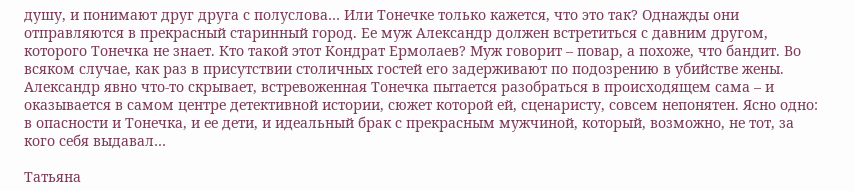душу, и понимают друг друга с полуслова… Или Тонечке только кажется, что это так? Однажды они отправляются в прекрасный старинный город. Ее муж Александр должен встретиться с давним другом, которого Тонечка не знает. Кто такой этот Кондрат Ермолаев? Муж говорит – повар, а похоже, что бандит. Во всяком случае, как раз в присутствии столичных гостей его задерживают по подозрению в убийстве жены. Александр явно что-то скрывает, встревоженная Тонечка пытается разобраться в происходящем сама – и оказывается в самом центре детективной истории, сюжет которой ей, сценаристу, совсем непонятен. Ясно одно: в опасности и Тонечка, и ее дети, и идеальный брак с прекрасным мужчиной, который, возможно, не тот, за кого себя выдавал…

Татьяна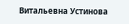Витальевна Устинова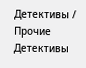Детективы / Прочие Детективы